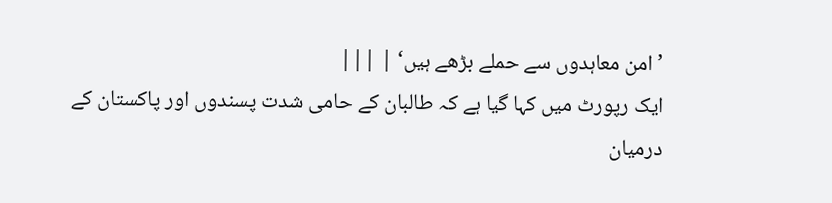’امن معاہدوں سے حملے بڑھے ہیں‘ | |||
ایک رپورٹ میں کہا گیا ہے کہ طالبان کے حامی شدت پسندوں اور پاکستان کے درمیان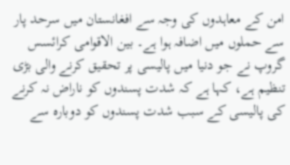امن کے معاہدوں کی وجہ سے افغانستان میں سرحد پار سے حملوں میں اضافہ ہوا ہے۔ بین الاقوامی کرائسس گروپ نے جو دنیا میں پالیسی پر تحقیق کرنے والی بڑی تنظیم ہے، کہا ہے کہ شدت پسندوں کو ناراض نہ کرنے کی پالیسی کے سبب شدت پسندوں کو دوبارہ سے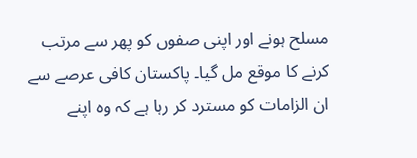مسلح ہونے اور اپنی صفوں کو پھر سے مرتب کرنے کا موقع مل گیا۔ پاکستان کافی عرصے سے ان الزامات کو مسترد کر رہا ہے کہ وہ اپنے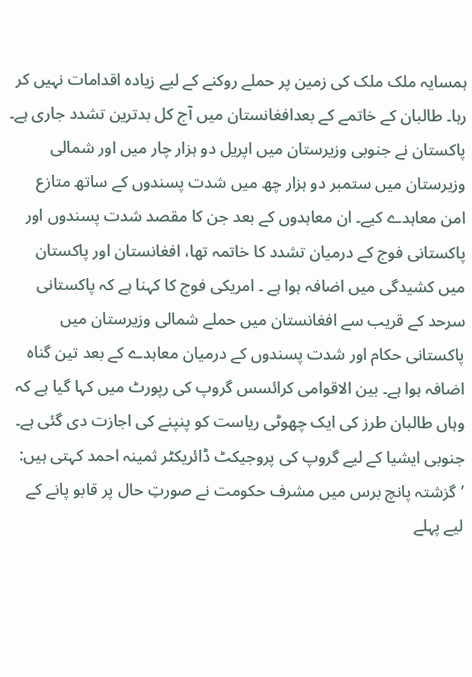ہمسایہ ملک ملک کی زمین پر حملے روکنے کے لیے زیادہ اقدامات نہیں کر رہا۔ طالبان کے خاتمے کے بعدافغانستان میں آج کل بدترین تشدد جاری ہے۔
پاکستان نے جنوبی وزیرستان میں اپریل دو ہزار چار میں اور شمالی وزیرستان میں ستمبر دو ہزار چھ میں شدت پسندوں کے ساتھ متازع امن معاہدے کیے۔ ان معاہدوں کے بعد جن کا مقصد شدت پسندوں اور پاکستانی فوج کے درمیان تشدد کا خاتمہ تھا، افغانستان اور پاکستان میں کشیدگی میں اضافہ ہوا ہے ۔ امریکی فوج کا کہنا ہے کہ پاکستانی سرحد کے قریب سے افغانستان میں حملے شمالی وزیرستان میں پاکستانی حکام اور شدت پسندوں کے درمیان معاہدے کے بعد تین گناہ اضافہ ہوا ہے۔ بین الاقوامی کرائسس گروپ کی رپورٹ میں کہا گیا ہے کہ وہاں طالبان طرز کی ایک چھوٹی ریاست کو پنپنے کی اجازت دی گئی ہے۔ جنوبی ایشیا کے لیے گروپ کی پروجیکٹ ڈائریکٹر ثمینہ احمد کہتی ہیں: ’گزشتہ پانچ برس میں مشرف حکومت نے صورتِ حال پر قابو پانے کے لیے پہلے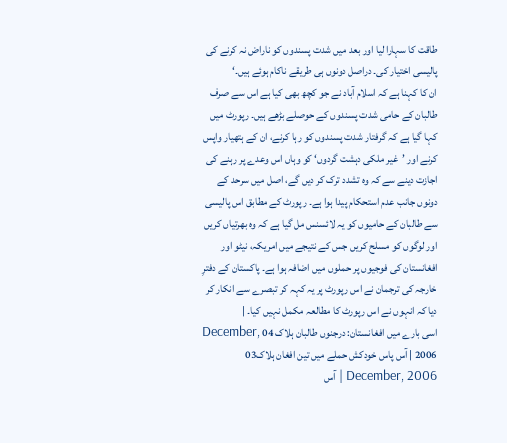طاقت کا سہارا لیا اور بعد میں شدت پسندوں کو ناراض نہ کرنے کی پالیسی اختیار کی۔ دراصل دونوں ہی طریقے ناکام ہوئے ہیں۔‘
ان کا کہنا ہے کہ اسلام آباد نے جو کچھ بھی کیا ہے اس سے صرف طالبان کے حامی شدت پسندوں کے حوصلے بڑھے ہیں۔ رپورٹ میں کہا گیا ہے کہ گرفتار شدت پسندوں کو رہا کرنے، ان کے ہتھیار واپس کرنے اور ’غیر ملکی دہشت گردوں‘ کو وہاں اس وعدے پر رہنے کی اجازت دینے سے کہ وہ تشدد ترک کر دیں گے، اصل میں سرحد کے دونوں جانب عدم استحکام پیدا ہوا ہے۔ رپورٹ کے مطابق اس پالیسی سے طالبان کے حامیوں کو یہ لائسنس مل گیا ہے کہ وہ بھرتیاں کریں اور لوگوں کو مسلح کریں جس کے نتیجے میں امریکہ، نیٹو اور افغانستان کی فوجیوں پر حملوں میں اضافہ ہوا ہے۔ پاکستان کے دفترِ خارجہ کی ترجمان نے اس رپورٹ پر یہ کہہ کر تبصرے سے انکار کر دیا کہ انہوں نے اس رپورٹ کا مطالعہ مکمل نہیں کیا۔ |
اسی بارے میں افغانستان: درجنوں طالبان ہلاک 04 December, 2006 | آس پاس خودکش حملے میں تین افغان ہلاک03 December, 2006 | آس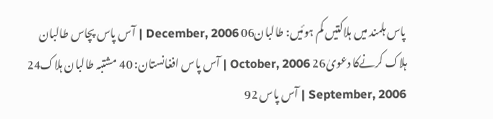پاس ہلمند میں ہلاکتیں کم ہوئیں: طالبان06 December, 2006 | آس پاس پچاس طالبان ہلاک کرنےکا دعویٰ26 October, 2006 | آس پاس افغانستان: 40 مشتبہ طالبان ہلاک24 September, 2006 | آس پاس 92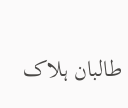طالبان ہلاک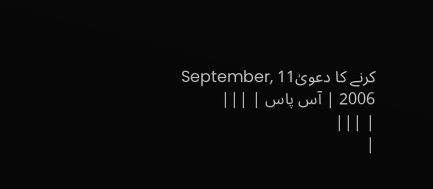کرنے کا دعویٰ11 September, 2006 | آس پاس | |||
| |||
|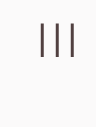|||